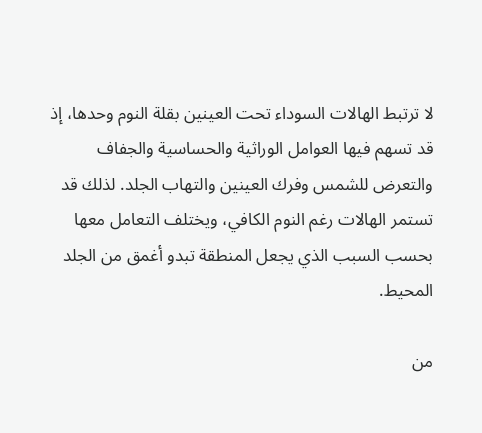لا ترتبط الهالات السوداء تحت العينين بقلة النوم وحدها، إذ قد تسهم فيها العوامل الوراثية والحساسية والجفاف والتعرض للشمس وفرك العينين والتهاب الجلد. لذلك قد تستمر الهالات رغم النوم الكافي، ويختلف التعامل معها بحسب السبب الذي يجعل المنطقة تبدو أغمق من الجلد المحيط.

من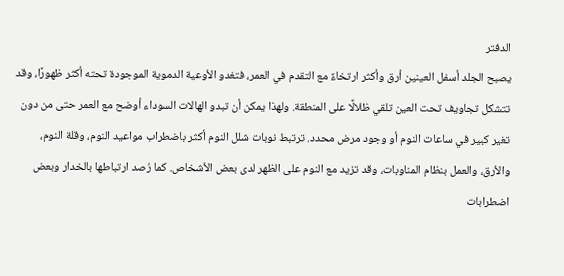الدفتر
يصبح الجلد أسفل العينين أرق وأكثر ارتخاءً مع التقدم في العمر، فتغدو الأوعية الدموية الموجودة تحته أكثر ظهورًا، وقد تتشكل تجاويف تحت العين تلقي ظلالًا على المنطقة. ولهذا يمكن أن تبدو الهالات السوداء أوضح مع العمر حتى من دون تغير كبير في ساعات النوم أو وجود مرض محدد. ترتبط نوبات شلل النوم أكثر باضطراب مواعيد النوم، وقلة النوم، والأرق، والعمل بنظام المناوبات، وقد تزيد مع النوم على الظهر لدى بعض الأشخاص. كما رُصد ارتباطها بالخدار وبعض اضطرابات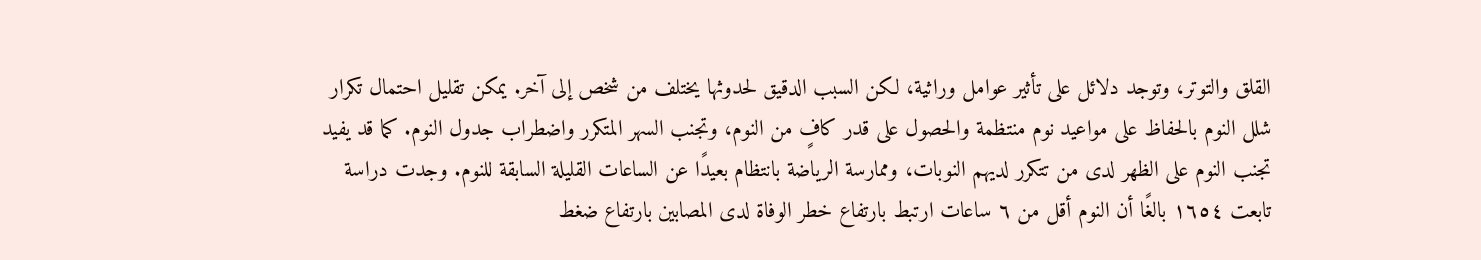القلق والتوتر، وتوجد دلائل على تأثير عوامل وراثية، لكن السبب الدقيق لحدوثها يختلف من شخص إلى آخر. يمكن تقليل احتمال تكرار شلل النوم بالحفاظ على مواعيد نوم منتظمة والحصول على قدر كافٍ من النوم، وتجنب السهر المتكرر واضطراب جدول النوم. كما قد يفيد تجنب النوم على الظهر لدى من تتكرر لديهم النوبات، وممارسة الرياضة بانتظام بعيدًا عن الساعات القليلة السابقة للنوم. وجدت دراسة تابعت ١٦٥٤ بالغًا أن النوم أقل من ٦ ساعات ارتبط بارتفاع خطر الوفاة لدى المصابين بارتفاع ضغط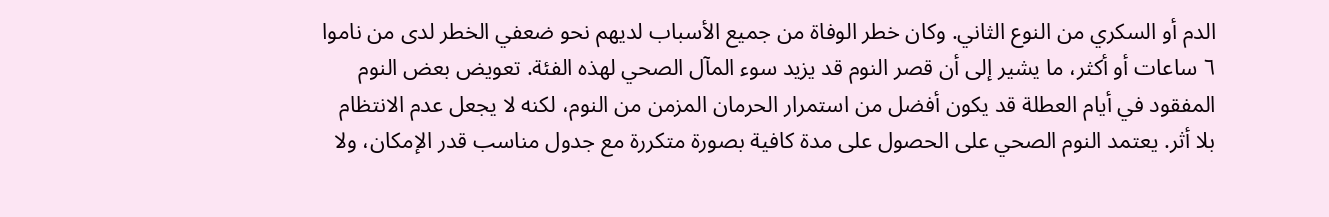الدم أو السكري من النوع الثاني. وكان خطر الوفاة من جميع الأسباب لديهم نحو ضعفي الخطر لدى من ناموا ٦ ساعات أو أكثر، ما يشير إلى أن قصر النوم قد يزيد سوء المآل الصحي لهذه الفئة. تعويض بعض النوم المفقود في أيام العطلة قد يكون أفضل من استمرار الحرمان المزمن من النوم، لكنه لا يجعل عدم الانتظام بلا أثر. يعتمد النوم الصحي على الحصول على مدة كافية بصورة متكررة مع جدول مناسب قدر الإمكان، ولا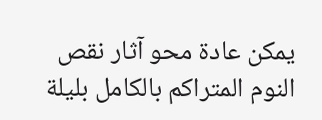يمكن عادة محو آثار نقص النوم المتراكم بالكامل بليلة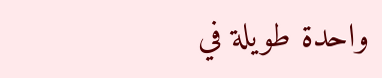واحدة طويلة في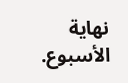نهاية الأسبوع.